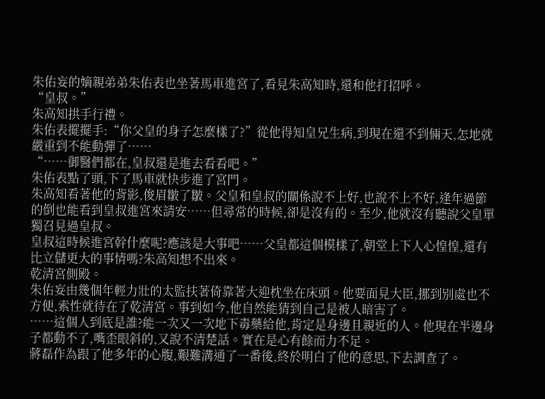朱佑妄的嫡親弟弟朱佑表也坐著馬車進宮了,看見朱高知時,還和他打招呼。
“皇叔。”
朱高知拱手行禮。
朱佑表擺擺手:“你父皇的身子怎麼樣了?”從他得知皇兄生病,到現在還不到倆天,怎地就嚴重到不能動彈了……
“……御醫們都在,皇叔還是進去看看吧。”
朱佑表點了頭,下了馬車就快步進了宮門。
朱高知看著他的背影,俊眉皺了皺。父皇和皇叔的關係說不上好,也說不上不好,逢年過節的倒也能看到皇叔進宮來請安……但尋常的時候,卻是沒有的。至少,他就沒有聽說父皇單獨召見過皇叔。
皇叔這時候進宮幹什麼呢?應該是大事吧……父皇都這個模樣了,朝堂上下人心惶惶,還有比立儲更大的事情嗎?朱高知想不出來。
乾清宮側殿。
朱佑妄由幾個年輕力壯的太監扶著倚靠著大迎枕坐在床頭。他要面見大臣,挪到別處也不方便,索性就待在了乾清宮。事到如今,他自然能猜到自己是被人暗害了。
……這個人到底是誰?能一次又一次地下毒藥給他,肯定是身邊且親近的人。他現在半邊身子都動不了,嘴歪眼斜的,又說不清楚話。實在是心有餘而力不足。
蔣磊作為跟了他多年的心腹,艱難溝通了一番後,終於明白了他的意思,下去調查了。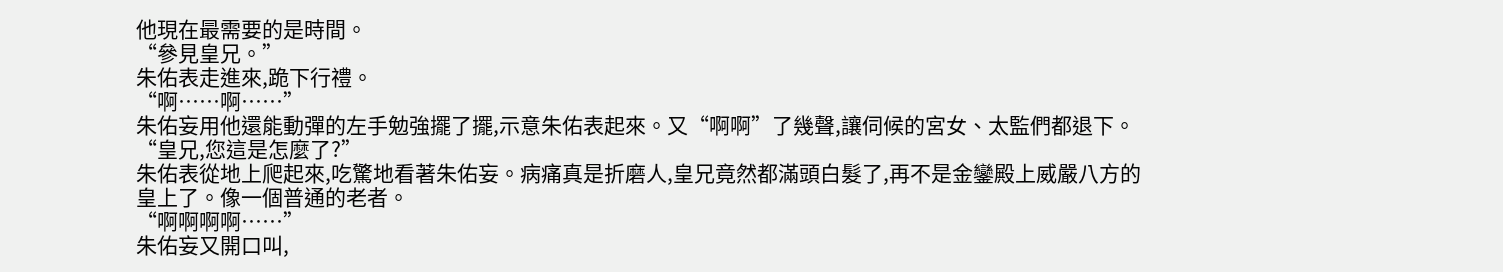他現在最需要的是時間。
“參見皇兄。”
朱佑表走進來,跪下行禮。
“啊……啊……”
朱佑妄用他還能動彈的左手勉強擺了擺,示意朱佑表起來。又“啊啊”了幾聲,讓伺候的宮女、太監們都退下。
“皇兄,您這是怎麼了?”
朱佑表從地上爬起來,吃驚地看著朱佑妄。病痛真是折磨人,皇兄竟然都滿頭白髮了,再不是金鑾殿上威嚴八方的皇上了。像一個普通的老者。
“啊啊啊啊……”
朱佑妄又開口叫,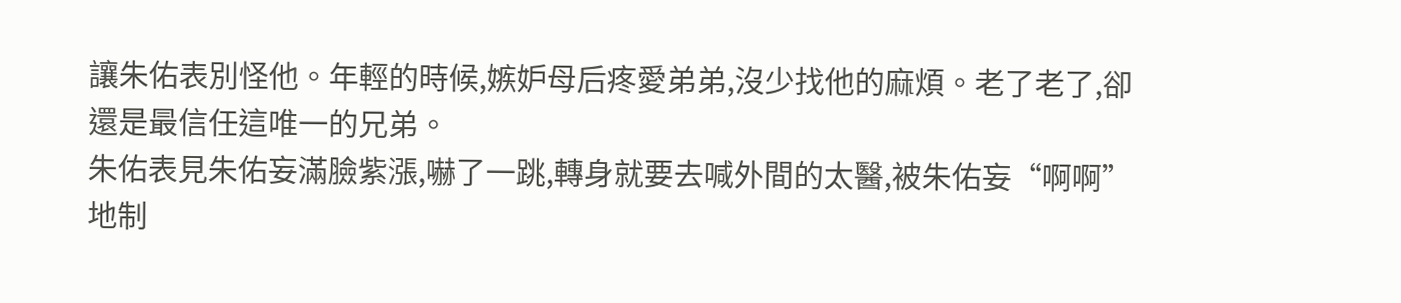讓朱佑表別怪他。年輕的時候,嫉妒母后疼愛弟弟,沒少找他的麻煩。老了老了,卻還是最信任這唯一的兄弟。
朱佑表見朱佑妄滿臉紫漲,嚇了一跳,轉身就要去喊外間的太醫,被朱佑妄“啊啊”地制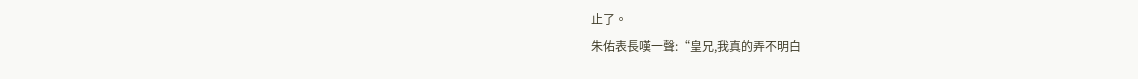止了。
朱佑表長嘆一聲:“皇兄,我真的弄不明白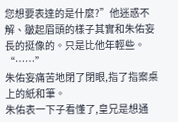您想要表達的是什麼?”他迷惑不解、皺起眉頭的樣子其實和朱佑妄長的挺像的。只是比他年輕些。
“……”
朱佑妄痛苦地閉了閉眼,指了指案桌上的紙和筆。
朱佑表一下子看懂了,皇兄是想通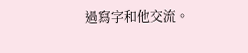過寫字和他交流。